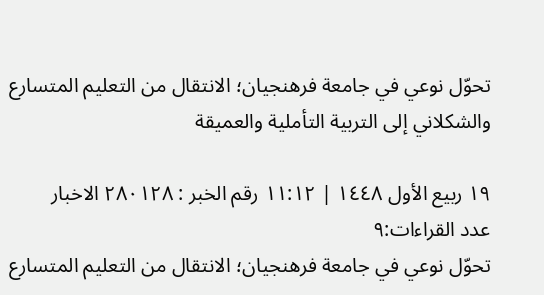تحوّل نوعي في جامعة فرهنجيان؛ الانتقال من التعليم المتسارع والشكلاني إلى التربية التأملية والعميقة

١٩ ربيع الأول ١٤٤٨ | ١١:١٢ رقم الخبر : ٢٨٠١٢٨ الاخبار
عدد القراءات:٩
تحوّل نوعي في جامعة فرهنجيان؛ الانتقال من التعليم المتسارع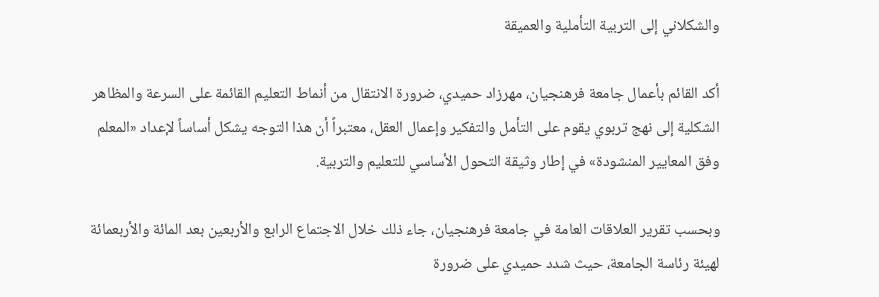والشكلاني إلى التربية التأملية والعميقة

أكد القائم بأعمال جامعة فرهنجيان، مهرزاد حميدي، ضرورة الانتقال من أنماط التعليم القائمة على السرعة والمظاهر الشكلية إلى نهج تربوي يقوم على التأمل والتفكير وإعمال العقل، معتبراً أن هذا التوجه يشكل أساساً لإعداد «المعلم وفق المعايير المنشودة» في إطار وثيقة التحول الأساسي للتعليم والتربية.

وبحسب تقرير العلاقات العامة في جامعة فرهنجيان، جاء ذلك خلال الاجتماع الرابع والأربعين بعد المائة والأربعمائة لهيئة رئاسة الجامعة، حيث شدد حميدي على ضرورة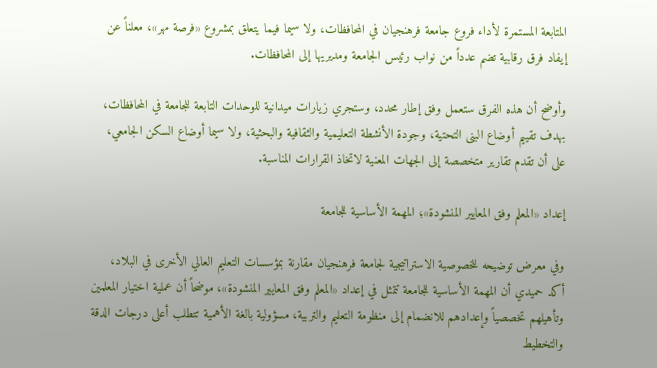المتابعة المستمرة لأداء فروع جامعة فرهنجيان في المحافظات، ولا سيما فيما يتعلق بمشروع «فرصة مهر»، معلناً عن إيفاد فرق رقابية تضم عدداً من نواب رئيس الجامعة ومديريها إلى المحافظات.

وأوضح أن هذه الفرق ستعمل وفق إطار محدد، وستجري زيارات ميدانية للوحدات التابعة للجامعة في المحافظات، بهدف تقييم أوضاع البنى التحتية، وجودة الأنشطة التعليمية والثقافية والبحثية، ولا سيما أوضاع السكن الجامعي، على أن تقدم تقارير متخصصة إلى الجهات المعنية لاتخاذ القرارات المناسبة.

إعداد «المعلم وفق المعايير المنشودة»؛ المهمة الأساسية للجامعة

وفي معرض توضيحه للخصوصية الاستراتيجية لجامعة فرهنجيان مقارنة بمؤسسات التعليم العالي الأخرى في البلاد، أكد حميدي أن المهمة الأساسية للجامعة تتمثل في إعداد «المعلم وفق المعايير المنشودة»، موضحاً أن عملية اختيار المعلمين وتأهيلهم تخصصياً وإعدادهم للانضمام إلى منظومة التعليم والتربية، مسؤولية بالغة الأهمية تتطلب أعلى درجات الدقة والتخطيط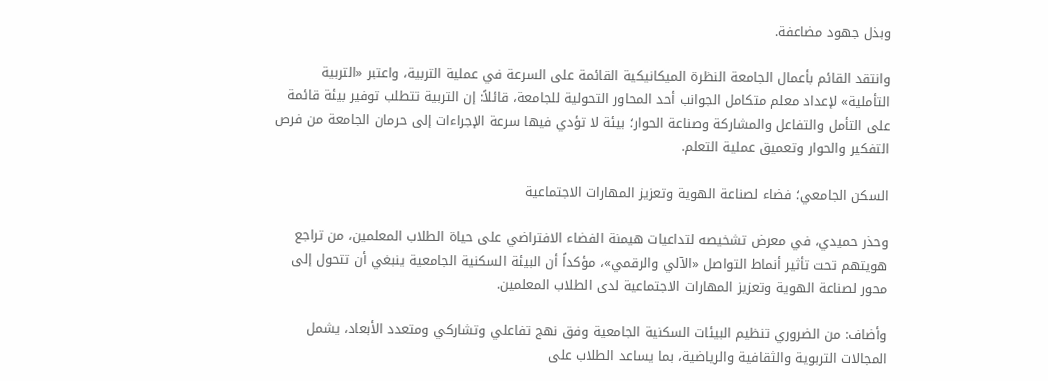وبذل جهود مضاعفة.

وانتقد القائم بأعمال الجامعة النظرة الميكانيكية القائمة على السرعة في عملية التربية، واعتبر «التربية التأملية» لإعداد معلم متكامل الجوانب أحد المحاور التحولية للجامعة، قائلاً: إن التربية تتطلب توفير بيئة قائمة على التأمل والتفاعل والمشاركة وصناعة الحوار؛ بيئة لا تؤدي فيها سرعة الإجراءات إلى حرمان الجامعة من فرص التفكير والحوار وتعميق عملية التعلم.

السكن الجامعي؛ فضاء لصناعة الهوية وتعزيز المهارات الاجتماعية

وحذر حميدي، في معرض تشخيصه لتداعيات هيمنة الفضاء الافتراضي على حياة الطلاب المعلمين، من تراجع هويتهم تحت تأثير أنماط التواصل «الآلي والرقمي»، مؤكداً أن البيئة السكنية الجامعية ينبغي أن تتحول إلى محور لصناعة الهوية وتعزيز المهارات الاجتماعية لدى الطلاب المعلمين.

وأضاف: من الضروري تنظيم البيئات السكنية الجامعية وفق نهج تفاعلي وتشاركي ومتعدد الأبعاد، يشمل المجالات التربوية والثقافية والرياضية، بما يساعد الطلاب على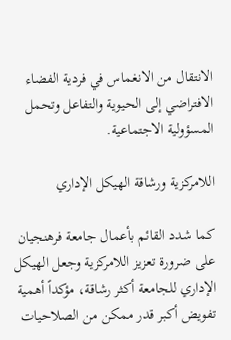الانتقال من الانغماس في فردية الفضاء الافتراضي إلى الحيوية والتفاعل وتحمل المسؤولية الاجتماعية.

اللامركزية ورشاقة الهيكل الإداري

كما شدد القائم بأعمال جامعة فرهنجيان على ضرورة تعزيز اللامركزية وجعل الهيكل الإداري للجامعة أكثر رشاقة، مؤكداً أهمية تفويض أكبر قدر ممكن من الصلاحيات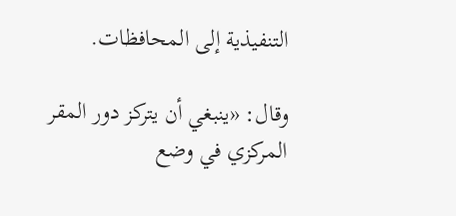التنفيذية إلى المحافظات.

وقال: «ينبغي أن يتركز دور المقر المركزي في وضع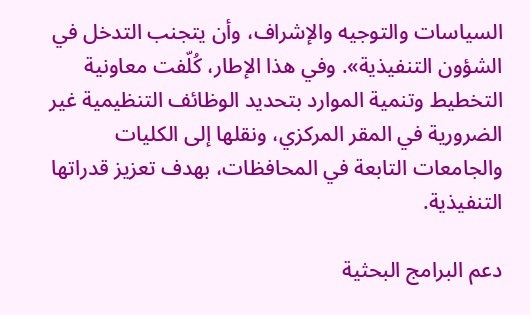السياسات والتوجيه والإشراف، وأن يتجنب التدخل في الشؤون التنفيذية». وفي هذا الإطار، كُلّفت معاونية التخطيط وتنمية الموارد بتحديد الوظائف التنظيمية غير الضرورية في المقر المركزي، ونقلها إلى الكليات والجامعات التابعة في المحافظات، بهدف تعزيز قدراتها التنفيذية.

دعم البرامج البحثية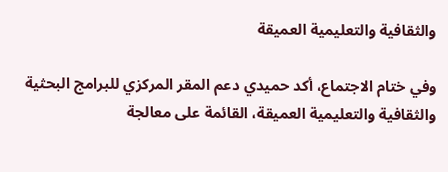والثقافية والتعليمية العميقة

وفي ختام الاجتماع، أكد حميدي دعم المقر المركزي للبرامج البحثية والثقافية والتعليمية العميقة، القائمة على معالجة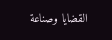القضايا وصناعة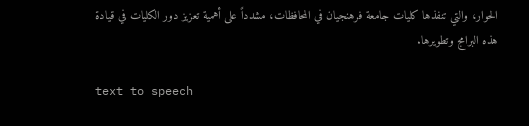الحوار، والتي تنفذها كليات جامعة فرهنجيان في المحافظات، مشدداً على أهمية تعزيز دور الكليات في قيادة هذه البرامج وتطويرها.

text to speech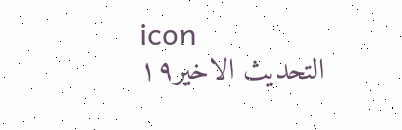icon
التحديث الاخير١٩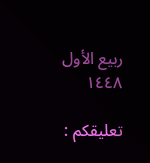ربيع الأول ١٤٤٨

تعليقكم :